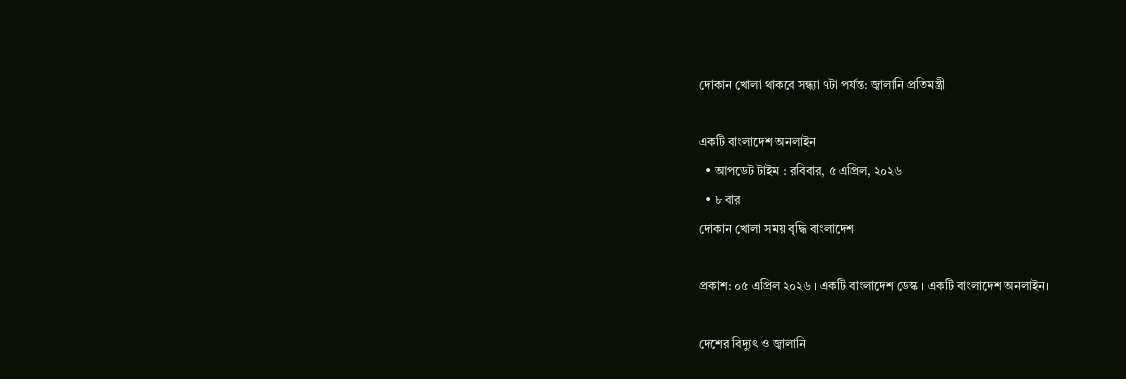দোকান খোলা থাকবে সন্ধ্যা ৭টা পর্যন্ত: জ্বালানি প্রতিমন্ত্রী

একটি বাংলাদেশ অনলাইন
  • আপডেট টাইম : রবিবার, ৫ এপ্রিল, ২০২৬
  • ৮ বার
দোকান খোলা সময় বৃদ্ধি বাংলাদেশ

প্রকাশ: ০৫ এপ্রিল ২০২৬ । একটি বাংলাদেশ ডেস্ক । একটি বাংলাদেশ অনলাইন।

দেশের বিদ্যুৎ ও জ্বালানি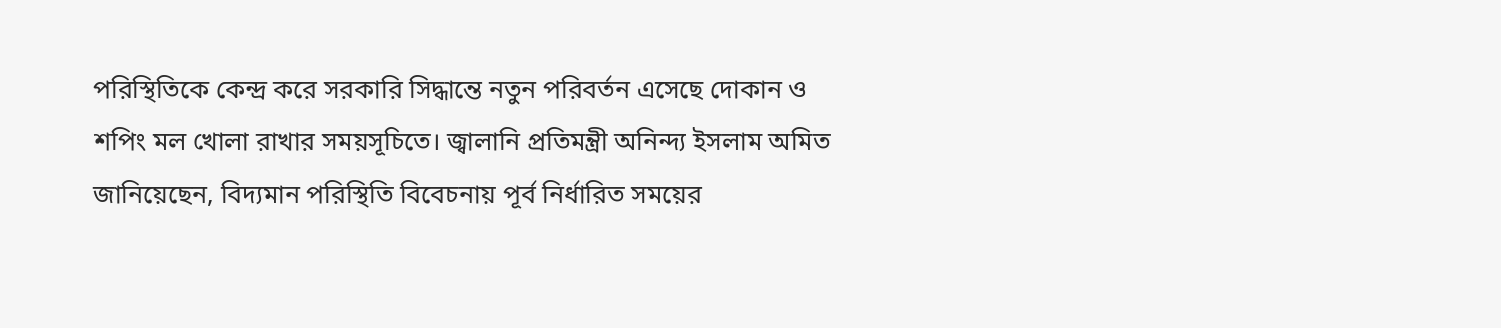পরিস্থিতিকে কেন্দ্র করে সরকারি সিদ্ধান্তে নতুন পরিবর্তন এসেছে দোকান ও শপিং মল খোলা রাখার সময়সূচিতে। জ্বালানি প্রতিমন্ত্রী অনিন্দ্য ইসলাম অমিত জানিয়েছেন, বিদ্যমান পরিস্থিতি বিবেচনায় পূর্ব নির্ধারিত সময়ের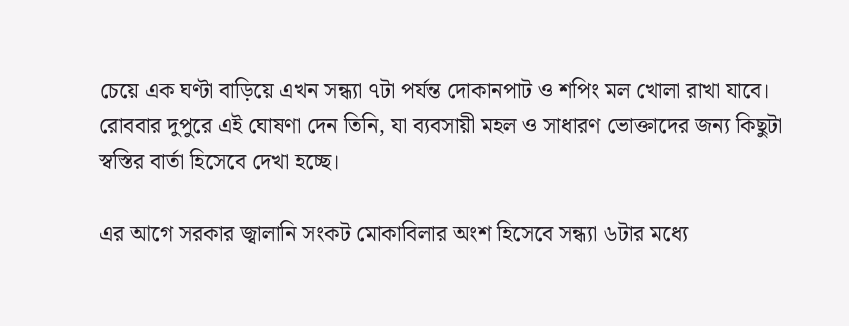চেয়ে এক ঘণ্টা বাড়িয়ে এখন সন্ধ্যা ৭টা পর্যন্ত দোকানপাট ও শপিং মল খোলা রাখা যাবে। রোববার দুপুরে এই ঘোষণা দেন তিনি, যা ব্যবসায়ী মহল ও সাধারণ ভোক্তাদের জন্য কিছুটা স্বস্তির বার্তা হিসেবে দেখা হচ্ছে।

এর আগে সরকার জ্বালানি সংকট মোকাবিলার অংশ হিসেবে সন্ধ্যা ৬টার মধ্যে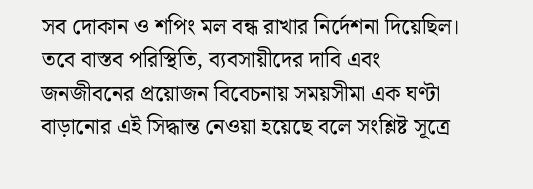সব দোকান ও শপিং মল বন্ধ রাখার নির্দেশনা দিয়েছিল। তবে বাস্তব পরিস্থিতি, ব্যবসায়ীদের দাবি এবং জনজীবনের প্রয়োজন বিবেচনায় সময়সীমা এক ঘণ্টা বাড়ানোর এই সিদ্ধান্ত নেওয়া হয়েছে বলে সংশ্লিষ্ট সূত্রে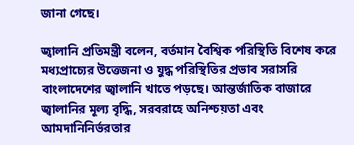জানা গেছে।

জ্বালানি প্রতিমন্ত্রী বলেন, বর্তমান বৈশ্বিক পরিস্থিতি বিশেষ করে মধ্যপ্রাচ্যের উত্তেজনা ও যুদ্ধ পরিস্থিতির প্রভাব সরাসরি বাংলাদেশের জ্বালানি খাতে পড়ছে। আন্তর্জাতিক বাজারে জ্বালানির মূল্য বৃদ্ধি, সরবরাহে অনিশ্চয়তা এবং আমদানিনির্ভরতার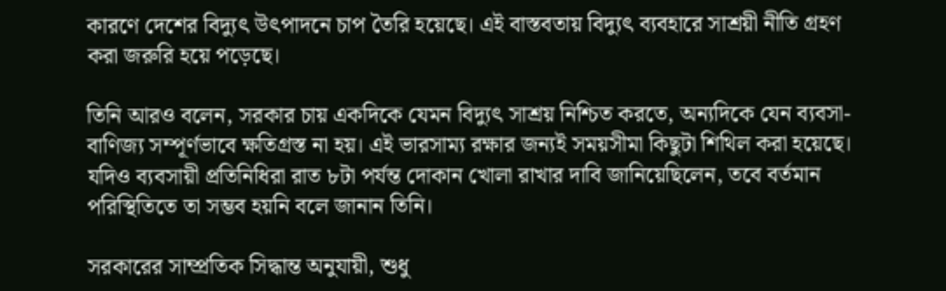কারণে দেশের বিদ্যুৎ উৎপাদনে চাপ তৈরি হয়েছে। এই বাস্তবতায় বিদ্যুৎ ব্যবহারে সাশ্রয়ী নীতি গ্রহণ করা জরুরি হয়ে পড়েছে।

তিনি আরও বলেন, সরকার চায় একদিকে যেমন বিদ্যুৎ সাশ্রয় নিশ্চিত করতে, অন্যদিকে যেন ব্যবসা-বাণিজ্য সম্পূর্ণভাবে ক্ষতিগ্রস্ত না হয়। এই ভারসাম্য রক্ষার জন্যই সময়সীমা কিছুটা শিথিল করা হয়েছে। যদিও ব্যবসায়ী প্রতিনিধিরা রাত ৮টা পর্যন্ত দোকান খোলা রাখার দাবি জানিয়েছিলেন, তবে বর্তমান পরিস্থিতিতে তা সম্ভব হয়নি বলে জানান তিনি।

সরকারের সাম্প্রতিক সিদ্ধান্ত অনুযায়ী, শুধু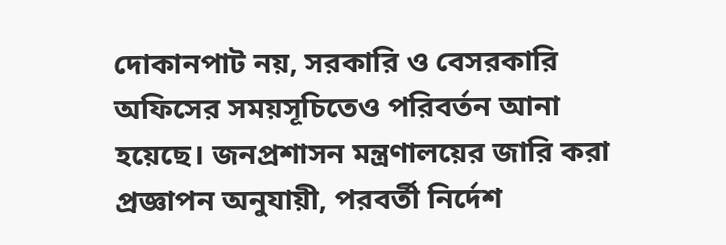দোকানপাট নয়, সরকারি ও বেসরকারি অফিসের সময়সূচিতেও পরিবর্তন আনা হয়েছে। জনপ্রশাসন মন্ত্রণালয়ের জারি করা প্রজ্ঞাপন অনুযায়ী, পরবর্তী নির্দেশ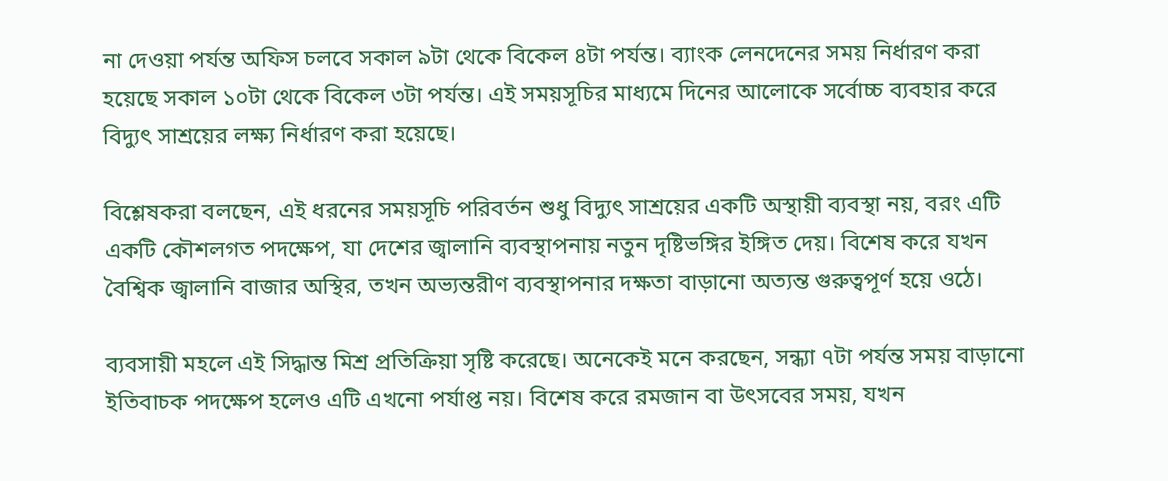না দেওয়া পর্যন্ত অফিস চলবে সকাল ৯টা থেকে বিকেল ৪টা পর্যন্ত। ব্যাংক লেনদেনের সময় নির্ধারণ করা হয়েছে সকাল ১০টা থেকে বিকেল ৩টা পর্যন্ত। এই সময়সূচির মাধ্যমে দিনের আলোকে সর্বোচ্চ ব্যবহার করে বিদ্যুৎ সাশ্রয়ের লক্ষ্য নির্ধারণ করা হয়েছে।

বিশ্লেষকরা বলছেন, এই ধরনের সময়সূচি পরিবর্তন শুধু বিদ্যুৎ সাশ্রয়ের একটি অস্থায়ী ব্যবস্থা নয়, বরং এটি একটি কৌশলগত পদক্ষেপ, যা দেশের জ্বালানি ব্যবস্থাপনায় নতুন দৃষ্টিভঙ্গির ইঙ্গিত দেয়। বিশেষ করে যখন বৈশ্বিক জ্বালানি বাজার অস্থির, তখন অভ্যন্তরীণ ব্যবস্থাপনার দক্ষতা বাড়ানো অত্যন্ত গুরুত্বপূর্ণ হয়ে ওঠে।

ব্যবসায়ী মহলে এই সিদ্ধান্ত মিশ্র প্রতিক্রিয়া সৃষ্টি করেছে। অনেকেই মনে করছেন, সন্ধ্যা ৭টা পর্যন্ত সময় বাড়ানো ইতিবাচক পদক্ষেপ হলেও এটি এখনো পর্যাপ্ত নয়। বিশেষ করে রমজান বা উৎসবের সময়, যখন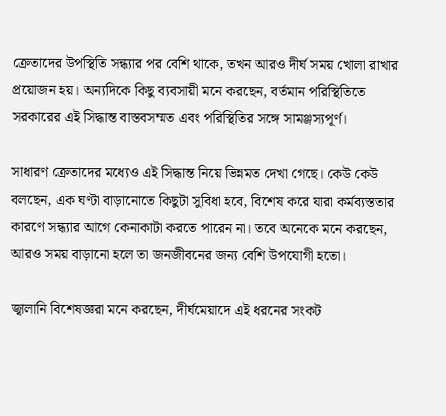ক্রেতাদের উপস্থিতি সন্ধ্যার পর বেশি থাকে, তখন আরও দীর্ঘ সময় খোলা রাখার প্রয়োজন হয়। অন্যদিকে কিছু ব্যবসায়ী মনে করছেন, বর্তমান পরিস্থিতিতে সরকারের এই সিদ্ধান্ত বাস্তবসম্মত এবং পরিস্থিতির সঙ্গে সামঞ্জস্যপূর্ণ।

সাধারণ ক্রেতাদের মধ্যেও এই সিদ্ধান্ত নিয়ে ভিন্নমত দেখা গেছে। কেউ কেউ বলছেন, এক ঘণ্টা বাড়ানোতে কিছুটা সুবিধা হবে, বিশেষ করে যারা কর্মব্যস্ততার কারণে সন্ধ্যার আগে কেনাকাটা করতে পারেন না। তবে অনেকে মনে করছেন, আরও সময় বাড়ানো হলে তা জনজীবনের জন্য বেশি উপযোগী হতো।

জ্বালানি বিশেষজ্ঞরা মনে করছেন, দীর্ঘমেয়াদে এই ধরনের সংকট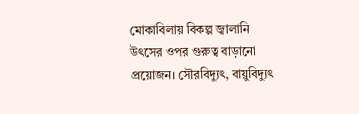মোকাবিলায় বিকল্প জ্বালানি উৎসের ওপর গুরুত্ব বাড়ানো প্রয়োজন। সৌরবিদ্যুৎ, বায়ুবিদ্যুৎ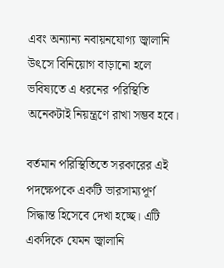এবং অন্যান্য নবায়নযোগ্য জ্বালানি উৎসে বিনিয়োগ বাড়ানো হলে ভবিষ্যতে এ ধরনের পরিস্থিতি অনেকটাই নিয়ন্ত্রণে রাখা সম্ভব হবে।

বর্তমান পরিস্থিতিতে সরকারের এই পদক্ষেপকে একটি ভারসাম্যপূর্ণ সিদ্ধান্ত হিসেবে দেখা হচ্ছে। এটি একদিকে যেমন জ্বালানি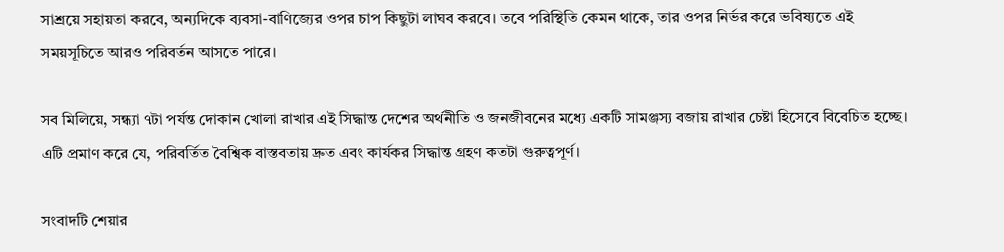সাশ্রয়ে সহায়তা করবে, অন্যদিকে ব্যবসা-বাণিজ্যের ওপর চাপ কিছুটা লাঘব করবে। তবে পরিস্থিতি কেমন থাকে, তার ওপর নির্ভর করে ভবিষ্যতে এই সময়সূচিতে আরও পরিবর্তন আসতে পারে।

সব মিলিয়ে, সন্ধ্যা ৭টা পর্যন্ত দোকান খোলা রাখার এই সিদ্ধান্ত দেশের অর্থনীতি ও জনজীবনের মধ্যে একটি সামঞ্জস্য বজায় রাখার চেষ্টা হিসেবে বিবেচিত হচ্ছে। এটি প্রমাণ করে যে, পরিবর্তিত বৈশ্বিক বাস্তবতায় দ্রুত এবং কার্যকর সিদ্ধান্ত গ্রহণ কতটা গুরুত্বপূর্ণ।

সংবাদটি শেয়ার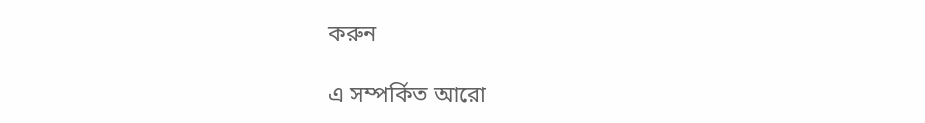করুন

এ সম্পর্কিত আরো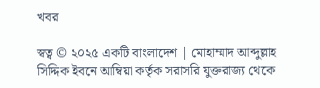খবর

স্বত্ব © ২০২৫ একটি বাংলাদেশ | মোহাম্মাদ আব্দুল্লাহ সিদ্দিক ইবনে আম্বিয়া কর্তৃক সরাসরি যুক্তরাজ্য থেকে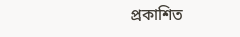প্রকাশিত